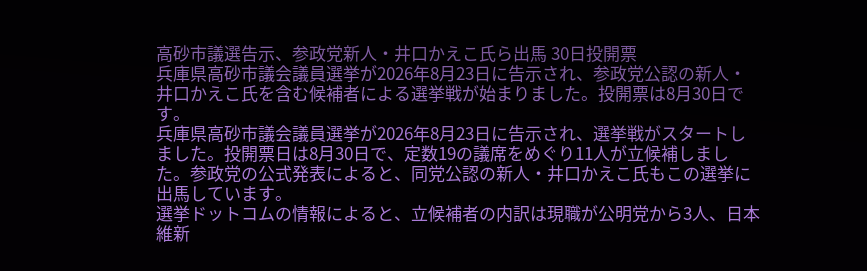高砂市議選告示、参政党新人・井口かえこ氏ら出馬 30日投開票
兵庫県高砂市議会議員選挙が2026年8月23日に告示され、参政党公認の新人・井口かえこ氏を含む候補者による選挙戦が始まりました。投開票は8月30日です。
兵庫県高砂市議会議員選挙が2026年8月23日に告示され、選挙戦がスタートしました。投開票日は8月30日で、定数19の議席をめぐり11人が立候補しました。参政党の公式発表によると、同党公認の新人・井口かえこ氏もこの選挙に出馬しています。
選挙ドットコムの情報によると、立候補者の内訳は現職が公明党から3人、日本維新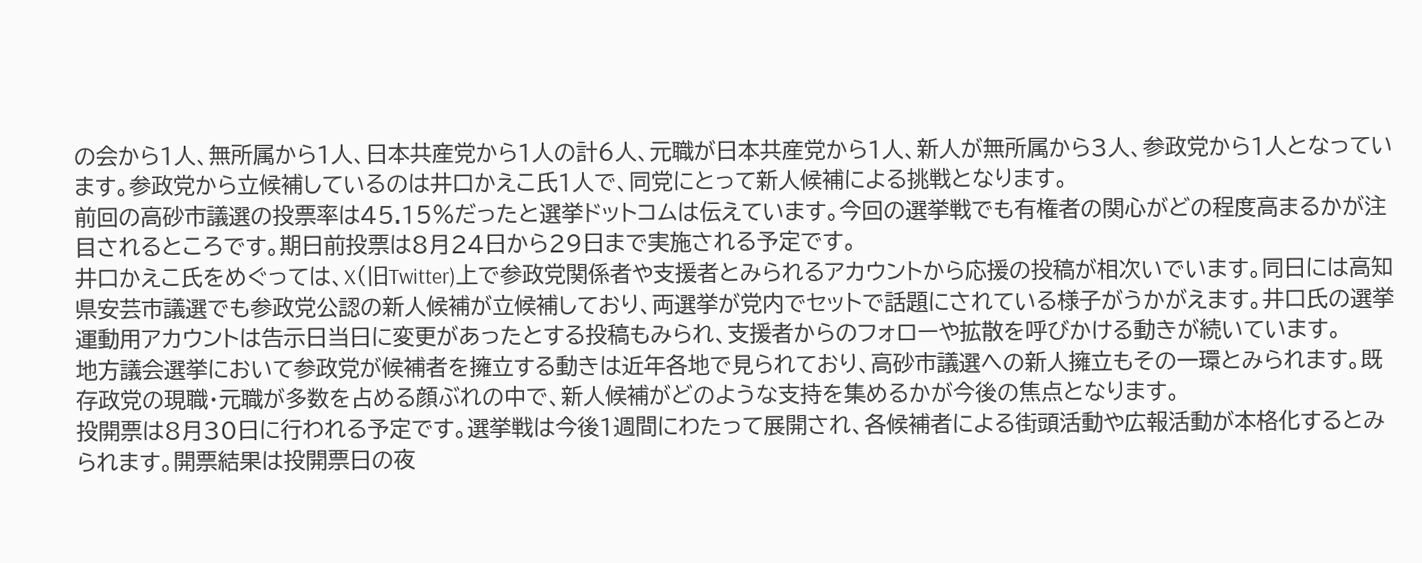の会から1人、無所属から1人、日本共産党から1人の計6人、元職が日本共産党から1人、新人が無所属から3人、参政党から1人となっています。参政党から立候補しているのは井口かえこ氏1人で、同党にとって新人候補による挑戦となります。
前回の高砂市議選の投票率は45.15%だったと選挙ドットコムは伝えています。今回の選挙戦でも有権者の関心がどの程度高まるかが注目されるところです。期日前投票は8月24日から29日まで実施される予定です。
井口かえこ氏をめぐっては、X(旧Twitter)上で参政党関係者や支援者とみられるアカウントから応援の投稿が相次いでいます。同日には高知県安芸市議選でも参政党公認の新人候補が立候補しており、両選挙が党内でセットで話題にされている様子がうかがえます。井口氏の選挙運動用アカウントは告示日当日に変更があったとする投稿もみられ、支援者からのフォローや拡散を呼びかける動きが続いています。
地方議会選挙において参政党が候補者を擁立する動きは近年各地で見られており、高砂市議選への新人擁立もその一環とみられます。既存政党の現職・元職が多数を占める顔ぶれの中で、新人候補がどのような支持を集めるかが今後の焦点となります。
投開票は8月30日に行われる予定です。選挙戦は今後1週間にわたって展開され、各候補者による街頭活動や広報活動が本格化するとみられます。開票結果は投開票日の夜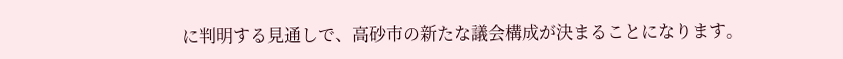に判明する見通しで、高砂市の新たな議会構成が決まることになります。